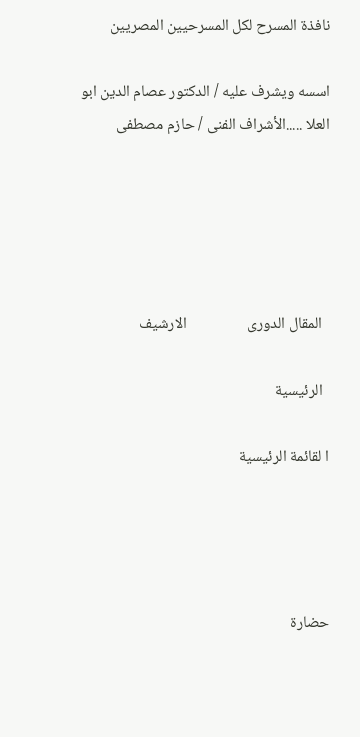نافذة المسرح لكل المسرحيين المصريين

اسسه ويشرف عليه / الدكتور عصام الدين ابو العلا .....الأشراف الفنى / حازم مصطفى





  المقال الدورى                 الارشيف

  الرئيسية

ا لقائمة الرئيسية




حضارة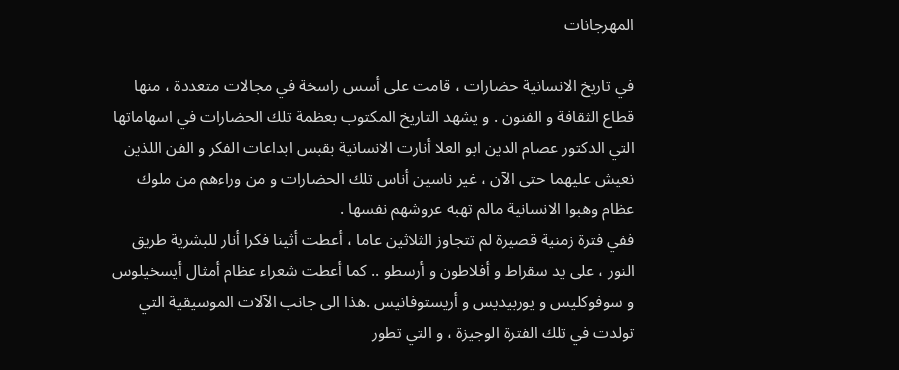المهرجانات

في تاريخ الانسانية حضارات ، قامت على أسس راسخة في مجالات متعددة ، منها قطاع الثقافة و الفنون . و يشهد التاريخ المكتوب بعظمة تلك الحضارات في اسهاماتها التي الدكتور عصام الدين ابو العلا أنارت الانسانية بقبس ابداعات الفكر و الفن اللذين نعيش عليهما حتى الآن ، غير ناسين أناس تلك الحضارات و من وراءهم من ملوك عظام وهبوا الانسانية مالم تهبه عروشهم نفسها .
ففي فترة زمنية قصيرة لم تتجاوز الثلاثين عاما ، أعطت أثينا فكرا أنار للبشرية طريق النور ، على يد سقراط و أفلاطون و أرسطو .. كما أعطت شعراء عظام أمثال أيسخيلوس و سوفوكليس و يوربيديس و أريستوفانيس .هذا الى جانب الآلات الموسيقية التي تولدت في تلك الفترة الوجيزة ، و التي تطور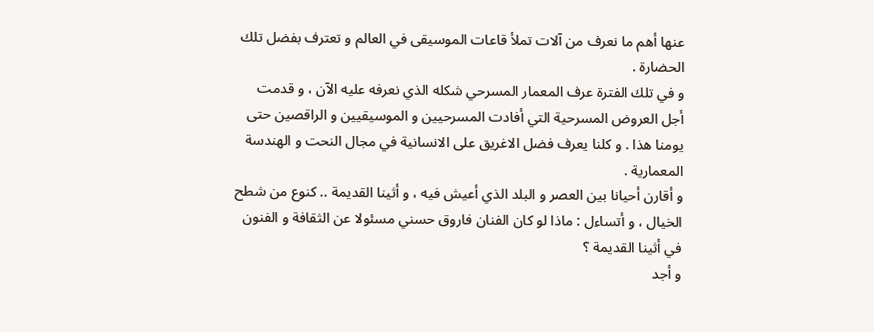عنها أهم ما نعرف من آلات تملأ قاعات الموسيقى في العالم و تعترف بفضل تلك الحضارة .
و في تلك الفترة عرف المعمار المسرحي شكله الذي نعرفه عليه الآن ، و قدمت أجل العروض المسرحية التي أفادت المسرحيين و الموسيقيين و الراقصين حتى يومنا هذا . و كلنا يعرف فضل الاغريق على الانسانية في مجال النحت و الهندسة المعمارية .
و أقارن أحيانا بين العصر و البلد الذي أعيش فيه ، و أثينا القديمة .. كنوع من شطح الخيال ، و أتساءل : ماذا لو كان الفنان فاروق حسني مسئولا عن الثقافة و الفنون في أثينا القديمة ؟
و أجد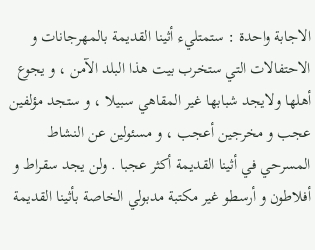الاجابة واحدة : ستمتليء أثينا القديمة بالمهرجانات و الاحتفالات التي ستخرب بيت هذا البلد الآمن ، و يجوع أهلها ولايجد شبابها غير المقاهي سبيلا ، و ستجد مؤلفين عجب و مخرجين أعجب ، و مسئولين عن النشاط المسرحي في أثينا القديمة أكثر عجبا . ولن يجد سقراط و أفلاطون و أرسطو غير مكتبة مدبولي الخاصة بأثينا القديمة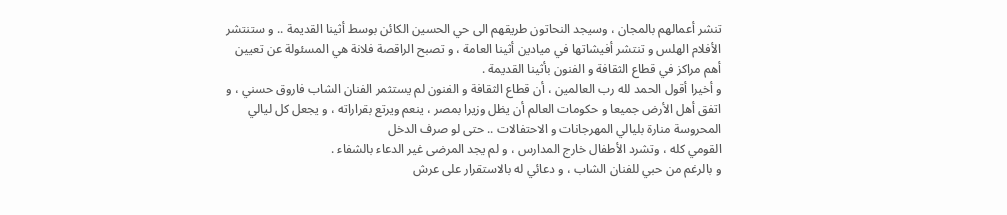تنشر أعمالهم بالمجان ، وسيجد النحاتون طريقهم الى حي الحسين الكائن بوسط أثينا القديمة .. و ستنتشر الأفلام الهلس و تنتشر أفيشاتها في ميادين أثينا العامة ، و تصبح الراقصة فلانة هي المسئولة عن تعيين أهم مراكز في قطاع الثقافة و الفنون بأثينا القديمة .
و أخيرا أقول الحمد لله رب العالمين ، أن قطاع الثقافة و الفنون لم يستثمر الفنان الشاب فاروق حسني ، و اتفق أهل الأرض جميعا و حكومات العالم أن يظل وزيرا بمصر ، ينعم ويرتع بقراراته ، و يجعل كل ليالي المحروسة منارة بليالي المهرجانات و الاحتفالات .. حتى لو صرف الدخل
القومي كله ، وتشرد الأطفال خارج المدارس ، و لم يجد المرضى غير الدعاء بالشفاء .
و بالرغم من حبي للفنان الشاب ، و دعائي له بالاستقرار على عرش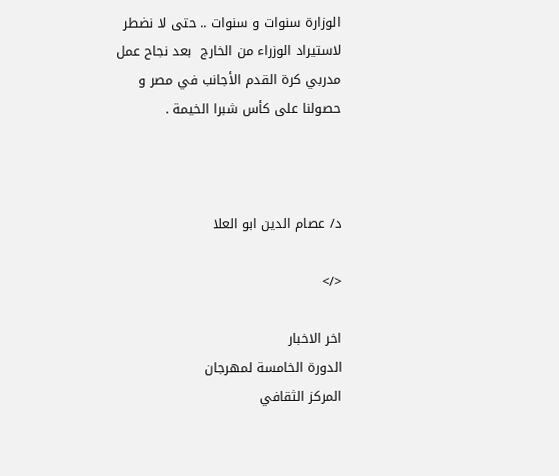الوزارة سنوات و سنوات .. حتى لا نضطر لاستيراد الوزراء من الخارج  بعد نجاح عمل مدربي كرة القدم الأجانب في مصر و حصولنا على كأس شبرا الخيمة .



د/ عصام الدين ابو العلا

</>

اخر الاخبار
الدورة الخامسة لمهرجان
المركز الثقافي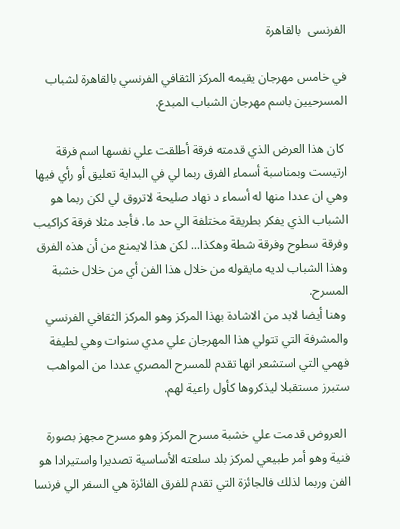الفرنسى  بالقاهرة

في خامس مهرجان يقيمه المركز الثقافي الفرنسي بالقاهرة لشباب المسرحيين باسم مهرجان الشباب المبدع.

 كان هذا العرض الذي قدمته فرقة أطلقت علي نفسها اسم فرقة ارتيست وبمناسبة أسماء الفرق ربما لي في البداية تعليق أو رأي فيها وهي ان عددا منها له أسماء د نهاد صليحة لاتروق لي لكن ربما هو الشباب الذي يفكر بطريقة مختلفة الي حد ما. فأجد مثلا فرقة كراكيب وفرقة سطوح وفرقة شطة وهكذا... لكن هذا لايمنع من أن هذه الفرق وهذا الشباب لديه مايقوله من خلال هذا الفن أي من خلال خشبة المسرح.
 وهنا أيضا لابد من الاشادة بهذا المركز وهو المركز الثقافي الفرنسي والمشرفة التي تتولي هذا المهرجان علي مدي سنوات وهي لطيفة فهمي التي استشعر انها تقدم للمسرح المصري عددا من المواهب ستبرز مستقبلا ليذكروها كأول راعية لهم.

 العروض قدمت علي خشبة مسرح المركز وهو مسرح مجهز بصورة فنية وهو أمر طبيعي لمركز بلد سلعته الأساسية تصديرا واستيرادا هو الفن وربما لذلك فالجائزة التي تقدم للفرق الفائزة هي السفر الي فرنسا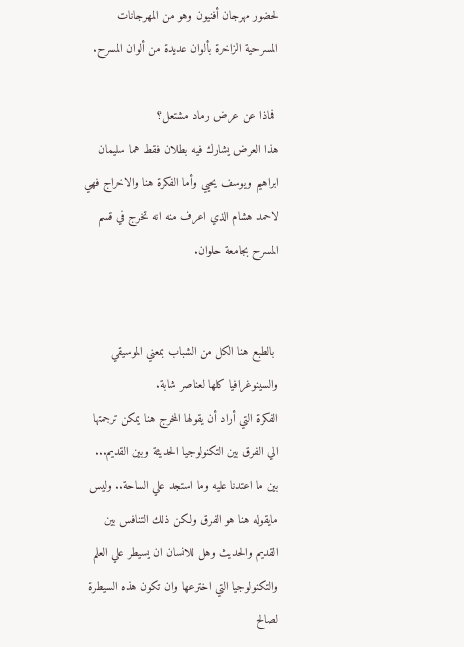لحضور مهرجان أفنيون وهو من المهرجانات المسرحية الزاخرة بألوان عديدة من ألوان المسرح.

 فماذا عن عرض رماد مشتعل؟
هذا العرض يشارك فيه بطلان فقط هما سليمان ابراهيم ويوسف يحيي وأما الفكرة هنا والاخراج فهي لاحمد هشام الذي اعرف منه انه تخرج في قسم المسرح بجامعة حلوان.


 بالطبع هنا الكل من الشباب بمعني الموسيقي والسينوغرافيا كلها لعناصر شابة.
الفكرة التي أراد أن يقولها المخرج هنا يمكن ترجمتها الي الفرق بين التكنولوجيا الحديثة وبين القديم... بين ما اعتدنا عليه وما استجد علي الساحة.. وليس مايقوله هنا هو الفرق ولكن ذلك التنافس بين القديم والحديث وهل للانسان ان يسيطر علي العلم والتكنولوجيا التي اخترعها وان تكون هذه السيطرة لصالح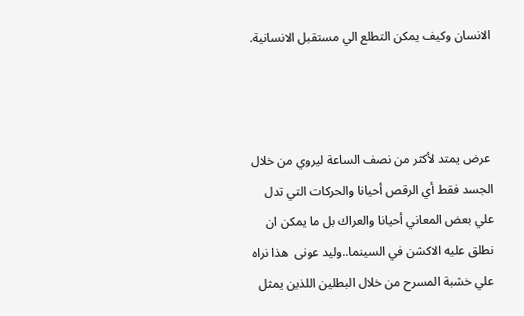الانسان وكيف يمكن التطلع الي مستقبل الانسانية.



 عرض يمتد لأكثر من نصف الساعة ليروي من خلال الجسد فقط أي الرقص أحيانا والحركات التي تدل علي بعض المعاني أحيانا والعراك بل ما يمكن ان نطلق عليه الاكشن في السينما..وليد عونى  هذا نراه علي خشبة المسرح من خلال البطلين اللذين يمثل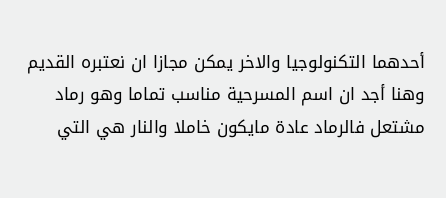أحدهما التكنولوجيا والاخر يمكن مجازا ان نعتبره القديم وهنا أجد ان اسم المسرحية مناسب تماما وهو رماد مشتعل فالرماد عادة مايكون خاملا والنار هي التي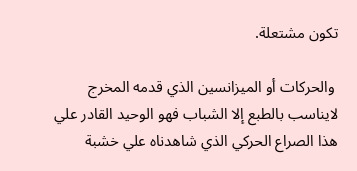تكون مشتعلة.

 والحركات أو الميزانسين الذي قدمه المخرج لايناسب بالطبع إلا الشباب فهو الوحيد القادر علي هذا الصراع الحركي الذي شاهدناه علي خشبة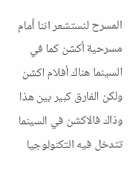المسرح لنستشعر اننا أمام مسرحية أكشن كما في السينما هناك أفلام اكشن ولكن الفارق كبير بين هذا وذاك فالاكشن في السينما تتدخل فيه التكنولوجيا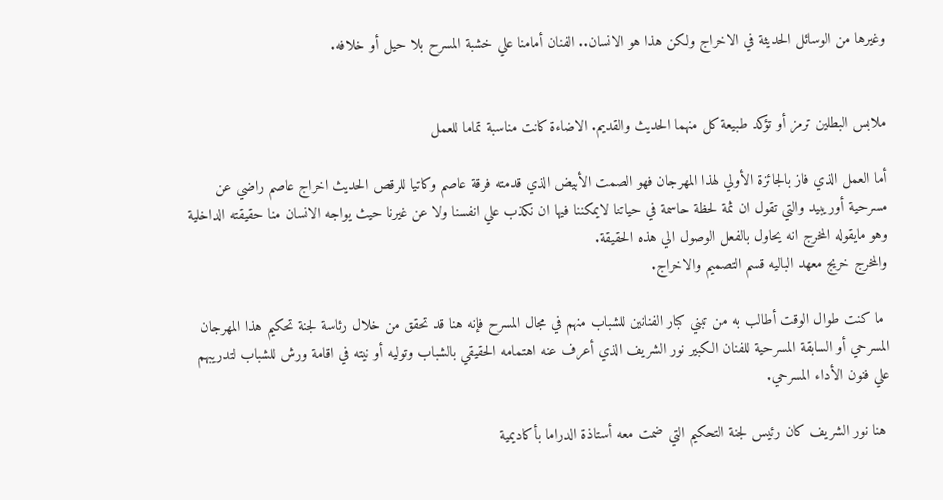وغيرها من الوسائل الحديثة في الاخراج ولكن هذا هو الانسان.. الفنان أمامنا علي خشبة المسرح بلا حيل أو خلافه.


ملابس البطلين ترمز أو تؤكد طبيعة كل منهما الحديث والقديم. الاضاءة كانت مناسبة تماما للعمل

أما العمل الذي فاز بالجائزة الأولي لهذا المهرجان فهو الصمت الأبيض الذي قدمته فرقة عاصم وكاتيا للرقص الحديث اخراج عاصم راضي عن مسرحية أوريبيد والتي تقول ان ثمة لحظة حاسمة في حياتنا لايمكننا فيها ان نكذب علي انفسنا ولا عن غيرنا حيث يواجه الانسان منا حقيقته الداخلية وهو مايقوله المخرج انه يحاول بالفعل الوصول الي هذه الحقيقة.
والمخرج خريج معهد الباليه قسم التصميم والاخراج.

 ما كنت طوال الوقت أطالب به من تبني كبار الفنانين للشباب منهم في مجال المسرح فإنه هنا قد تحقق من خلال رئاسة لجنة تحكيم هذا المهرجان المسرحي أو السابقة المسرحية للفنان الكبير نور الشريف الذي أعرف عنه اهتمامه الحقيقي بالشباب وتوليه أو نيته في اقامة ورش للشباب لتدريبهم علي فنون الأداء المسرحي.

 هنا نور الشريف كان رئيس لجنة التحكيم التي ضمت معه أستاذة الدراما بأكاديمية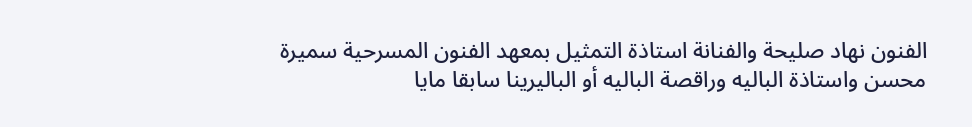الفنون نهاد صليحة والفنانة استاذة التمثيل بمعهد الفنون المسرحية سميرة محسن واستاذة الباليه وراقصة الباليه أو الباليرينا سابقا مايا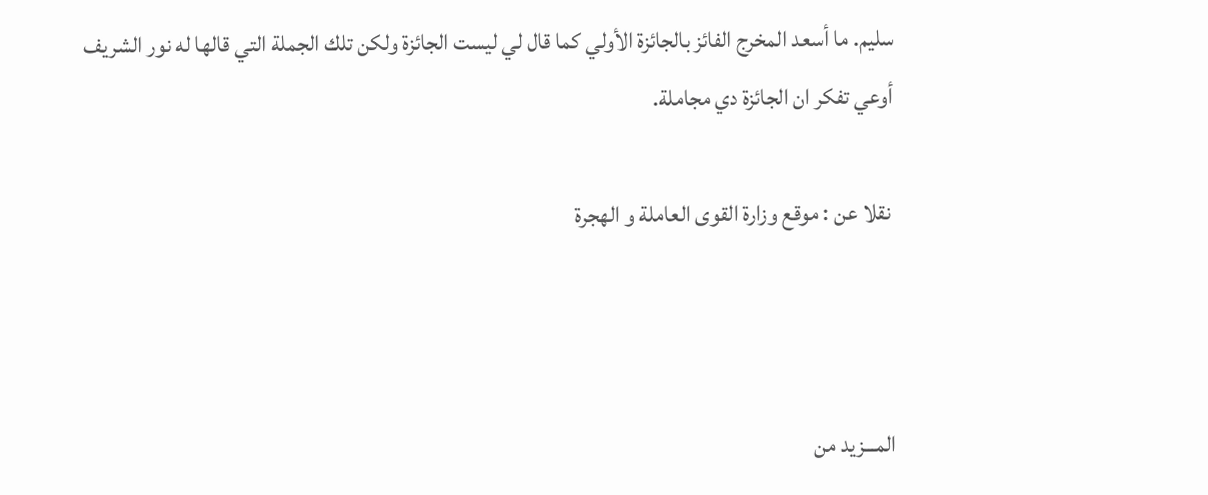سليم. ما أسعد المخرج الفائز بالجائزة الأولي كما قال لي ليست الجائزة ولكن تلك الجملة التي قالها له نور الشريف أوعي تفكر ان الجائزة دي مجاملة.

 نقلا عن : موقع وزارة القوى العاملة و الهجرة



المـــزيد من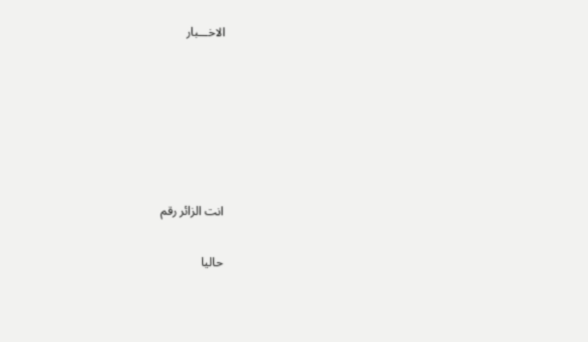الاخـــبار






انت الزائر رقم

حاليا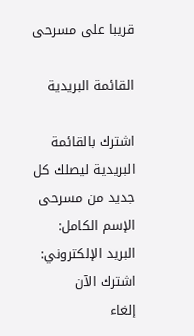قريبا على مسرحى

القائمة البريدية

اشترك بالقائمة البريدية ليصلك كل جديد من مسرحى
الإسم الكامل:
البريد الإلكتروني:
اشترك الآن
إلغاء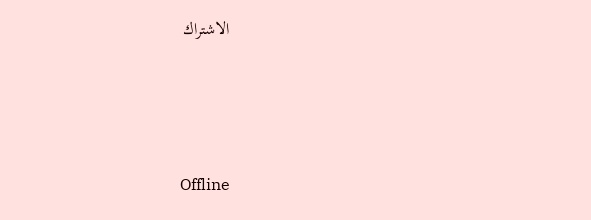الاشتراك




   Offline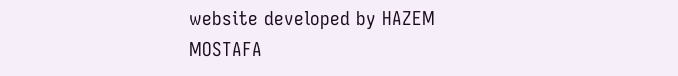website developed by HAZEM MOSTAFA